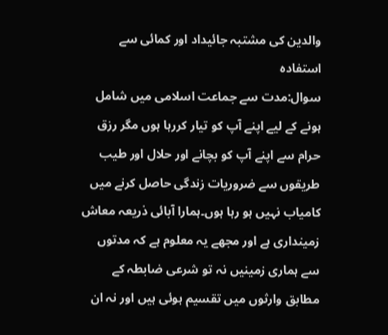والدین کی مشتبہ جائیداد اور کمائی سے استفادہ
سوال:مدت سے جماعت اسلامی میں شامل ہونے کے لیے اپنے آپ کو تیار کررہا ہوں مگر رزق حرام سے اپنے آپ کو بچانے اور حلال اور طیب طریقوں سے ضروریات زندگی حاصل کرنے میں کامیاب نہیں ہو رہا ہوں۔ہمارا آبائی ذریعہ معاش زمینداری ہے اور مجھے یہ معلوم ہے کہ مدتوں سے ہماری زمینیں نہ تو شرعی ضابطہ کے مطابق وارثوں میں تقسیم ہوئی ہیں اور نہ ان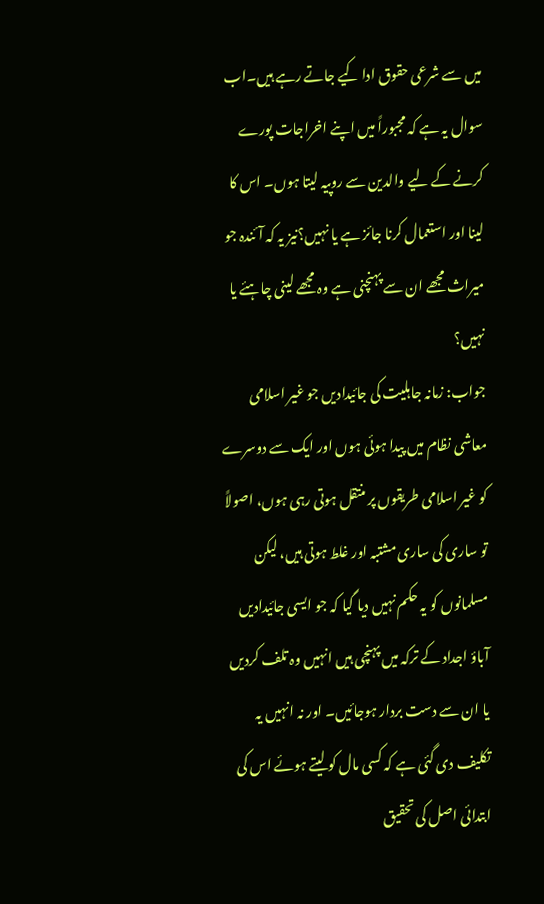میں سے شرعی حقوق ادا کیے جاتے رہے ہیں۔اب سوال یہ ہے کہ مجبوراً میں اپنے اخراجات پورے کرنے کے لیے والدین سے روپیہ لیتا ہوں۔ اس کا لینا اور استعمال کرنا جائز ہے یا نہیں؟نیز یہ کہ آئندہ جو میراث مجھے ان سے پہنچنی ہے وہ مجھے لینی چاہئے یا نہیں؟
جواب: زمانہ جاہلیت کی جائیدادیں جو غیر اسلامی معاشی نظام میں پیدا ہوئی ہوں اور ایک سے دوسرے کو غیر اسلامی طریقوں پر منتقل ہوتی رہی ہوں، اصولاً تو ساری کی ساری مشتبہ اور غلط ہوتی ہیں، لیکن مسلمانوں کو یہ حکم نہیں دیا گیا کہ جو ایسی جائیدادیں آباؤ اجداد کے ترکہ میں پہنچی ہیں انہیں وہ تلف کردیں یا ان سے دست بردار ہوجائیں۔ اور نہ انہیں یہ تکلیف دی گئی ہے کہ کسی مال کو لیتے ہوئے اس کی ابتدائی اصل کی تحقیق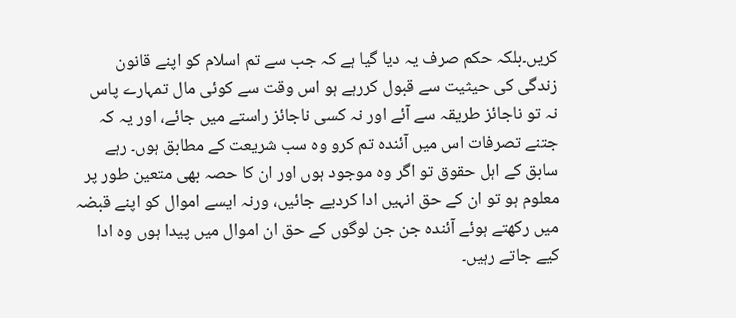کریں۔بلکہ حکم صرف یہ دیا گیا ہے کہ جب سے تم اسلام کو اپنے قانون زندگی کی حیثیت سے قبول کررہے ہو اس وقت سے کوئی مال تمہارے پاس نہ تو ناجائز طریقہ سے آئے اور نہ کسی ناجائز راستے میں جائے، اور یہ کہ جتنے تصرفات اس میں آئندہ تم کرو وہ سب شریعت کے مطابق ہوں۔ رہے سابق کے اہل حقوق تو اگر وہ موجود ہوں اور ان کا حصہ بھی متعین طور پر معلوم ہو تو ان کے حق انہیں ادا کردیے جائیں، ورنہ ایسے اموال کو اپنے قبضہ میں رکھتے ہوئے آئندہ جن جن لوگوں کے حق ان اموال میں پیدا ہوں وہ ادا کیے جاتے رہیں۔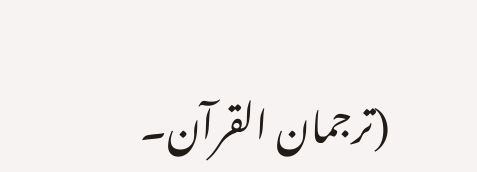(ترجمان القرآن۔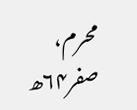محرم، صفر۶۴ھ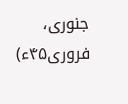جنوری، فروری۴۵ء)